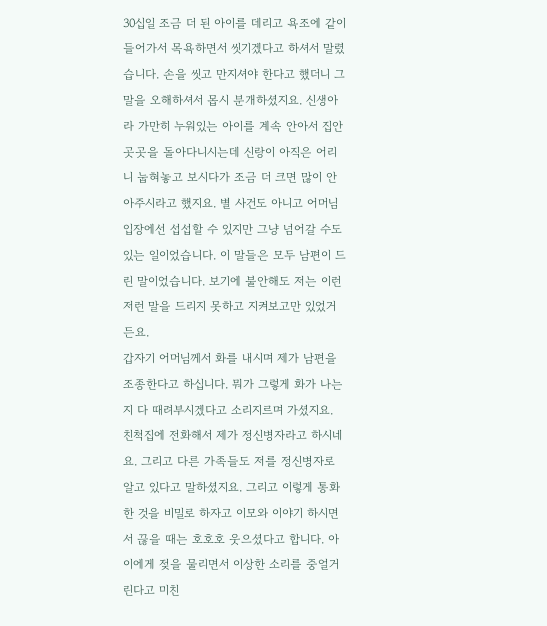30십일 조금 더 된 아이를 데리고 욕조에 같이 들어가서 목욕하면서 씻기겠다고 하셔서 말렸습니다. 손을 씻고 만지셔야 한다고 했더니 그 말을 오해하셔서 몹시 분개하셨지요. 신생아라 가만히 누워있는 아이를 계속 안아서 집안 곳곳을 돌아다니시는데 신랑이 아직은 어리니 눕혀놓고 보시다가 조금 더 크면 많이 안아주시라고 했지요. 별 사건도 아니고 어머님 입장에선 섭섭할 수 있지만 그냥 넘어갈 수도 있는 일이었습니다. 이 말들은 모두 남편이 드린 말이었습니다. 보기에 불안해도 저는 이런저런 말을 드리지 못하고 지켜보고만 있었거든요.
갑자기 어머님께서 화를 내시며 제가 남편을 조종한다고 하십니다. 뭐가 그렇게 화가 나는지 다 때려부시겠다고 소리지르며 가셨지요. 친척집에 전화해서 제가 정신병자라고 하시네요. 그리고 다른 가족들도 저를 정신병자로 알고 있다고 말하셨지요. 그리고 이렇게 통화한 것을 비밀로 하자고 이모와 이야기 하시면서 끊을 때는 호호호 웃으셨다고 합니다. 아이에게 젖을 물리면서 이상한 소리를 중얼거린다고 미친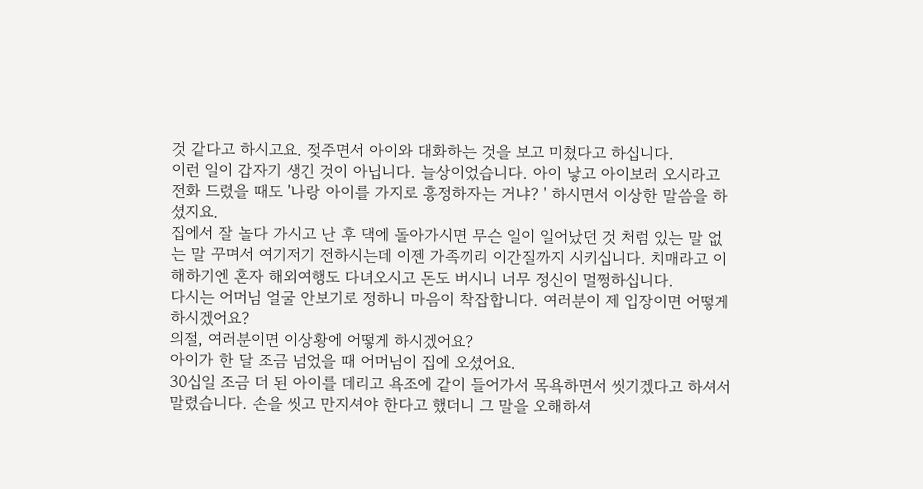것 같다고 하시고요. 젖주면서 아이와 대화하는 것을 보고 미쳤다고 하십니다.
이런 일이 갑자기 생긴 것이 아닙니다. 늘상이었습니다. 아이 낳고 아이보러 오시라고 전화 드렸을 때도 '나랑 아이를 가지로 흥정하자는 거냐? ' 하시면서 이상한 말씀을 하셨지요.
집에서 잘 놀다 가시고 난 후 댁에 돌아가시면 무슨 일이 일어났던 것 처럼 있는 말 없는 말 꾸며서 여기저기 전하시는데 이젠 가족끼리 이간질까지 시키십니다. 치매라고 이해하기엔 혼자 해외여행도 다녀오시고 돈도 버시니 너무 정신이 멀쩡하십니다.
다시는 어머님 얼굴 안보기로 정하니 마음이 착잡합니다. 여러분이 제 입장이면 어떻게 하시겠어요?
의절, 여러분이면 이상황에 어떻게 하시겠어요?
아이가 한 달 조금 넘었을 때 어머님이 집에 오셨어요.
30십일 조금 더 된 아이를 데리고 욕조에 같이 들어가서 목욕하면서 씻기겠다고 하셔서 말렸습니다. 손을 씻고 만지셔야 한다고 했더니 그 말을 오해하셔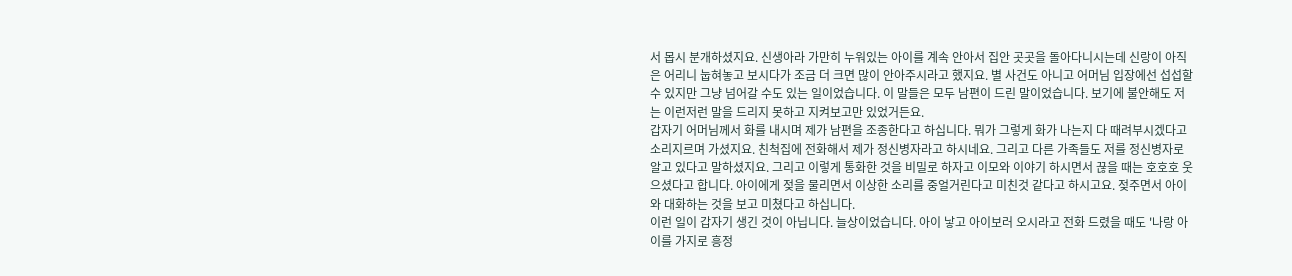서 몹시 분개하셨지요. 신생아라 가만히 누워있는 아이를 계속 안아서 집안 곳곳을 돌아다니시는데 신랑이 아직은 어리니 눕혀놓고 보시다가 조금 더 크면 많이 안아주시라고 했지요. 별 사건도 아니고 어머님 입장에선 섭섭할 수 있지만 그냥 넘어갈 수도 있는 일이었습니다. 이 말들은 모두 남편이 드린 말이었습니다. 보기에 불안해도 저는 이런저런 말을 드리지 못하고 지켜보고만 있었거든요.
갑자기 어머님께서 화를 내시며 제가 남편을 조종한다고 하십니다. 뭐가 그렇게 화가 나는지 다 때려부시겠다고 소리지르며 가셨지요. 친척집에 전화해서 제가 정신병자라고 하시네요. 그리고 다른 가족들도 저를 정신병자로 알고 있다고 말하셨지요. 그리고 이렇게 통화한 것을 비밀로 하자고 이모와 이야기 하시면서 끊을 때는 호호호 웃으셨다고 합니다. 아이에게 젖을 물리면서 이상한 소리를 중얼거린다고 미친것 같다고 하시고요. 젖주면서 아이와 대화하는 것을 보고 미쳤다고 하십니다.
이런 일이 갑자기 생긴 것이 아닙니다. 늘상이었습니다. 아이 낳고 아이보러 오시라고 전화 드렸을 때도 '나랑 아이를 가지로 흥정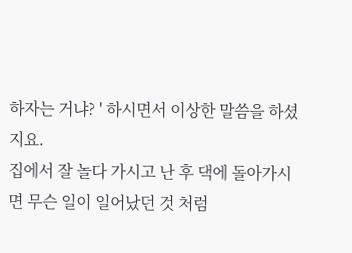하자는 거냐? ' 하시면서 이상한 말씀을 하셨지요.
집에서 잘 놀다 가시고 난 후 댁에 돌아가시면 무슨 일이 일어났던 것 처럼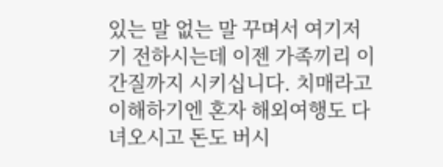있는 말 없는 말 꾸며서 여기저기 전하시는데 이젠 가족끼리 이간질까지 시키십니다. 치매라고 이해하기엔 혼자 해외여행도 다녀오시고 돈도 버시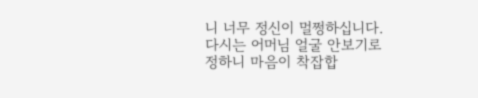니 너무 정신이 멀쩡하십니다.
다시는 어머님 얼굴 안보기로 정하니 마음이 착잡합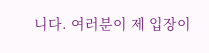니다. 여러분이 제 입장이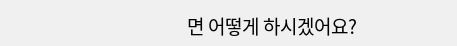면 어떻게 하시겠어요?